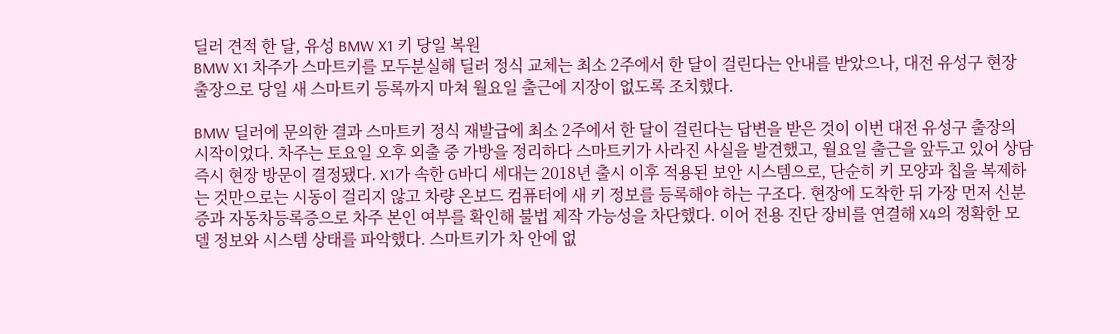딜러 견적 한 달, 유성 BMW X1 키 당일 복원
BMW X1 차주가 스마트키를 모두분실해 딜러 정식 교체는 최소 2주에서 한 달이 걸린다는 안내를 받았으나, 대전 유성구 현장 출장으로 당일 새 스마트키 등록까지 마쳐 월요일 출근에 지장이 없도록 조치했다.

BMW 딜러에 문의한 결과 스마트키 정식 재발급에 최소 2주에서 한 달이 걸린다는 답변을 받은 것이 이번 대전 유성구 출장의 시작이었다. 차주는 토요일 오후 외출 중 가방을 정리하다 스마트키가 사라진 사실을 발견했고, 월요일 출근을 앞두고 있어 상담 즉시 현장 방문이 결정됐다. X1가 속한 G바디 세대는 2018년 출시 이후 적용된 보안 시스템으로, 단순히 키 모양과 칩을 복제하는 것만으로는 시동이 걸리지 않고 차량 온보드 컴퓨터에 새 키 정보를 등록해야 하는 구조다. 현장에 도착한 뒤 가장 먼저 신분증과 자동차등록증으로 차주 본인 여부를 확인해 불법 제작 가능성을 차단했다. 이어 전용 진단 장비를 연결해 X4의 정확한 모델 정보와 시스템 상태를 파악했다. 스마트키가 차 안에 없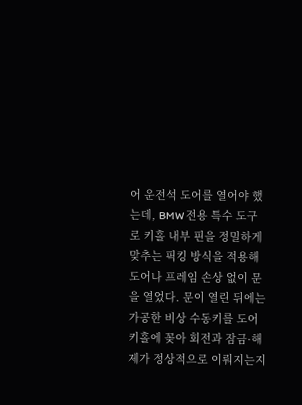어 운전석 도어를 열어야 했는데, BMW 전용 특수 도구로 키홀 내부 핀을 정밀하게 맞추는 픽킹 방식을 적용해 도어나 프레임 손상 없이 문을 열었다. 문이 열린 뒤에는 가공한 비상 수동키를 도어 키홀에 꽂아 회전과 잠금·해제가 정상적으로 이뤄지는지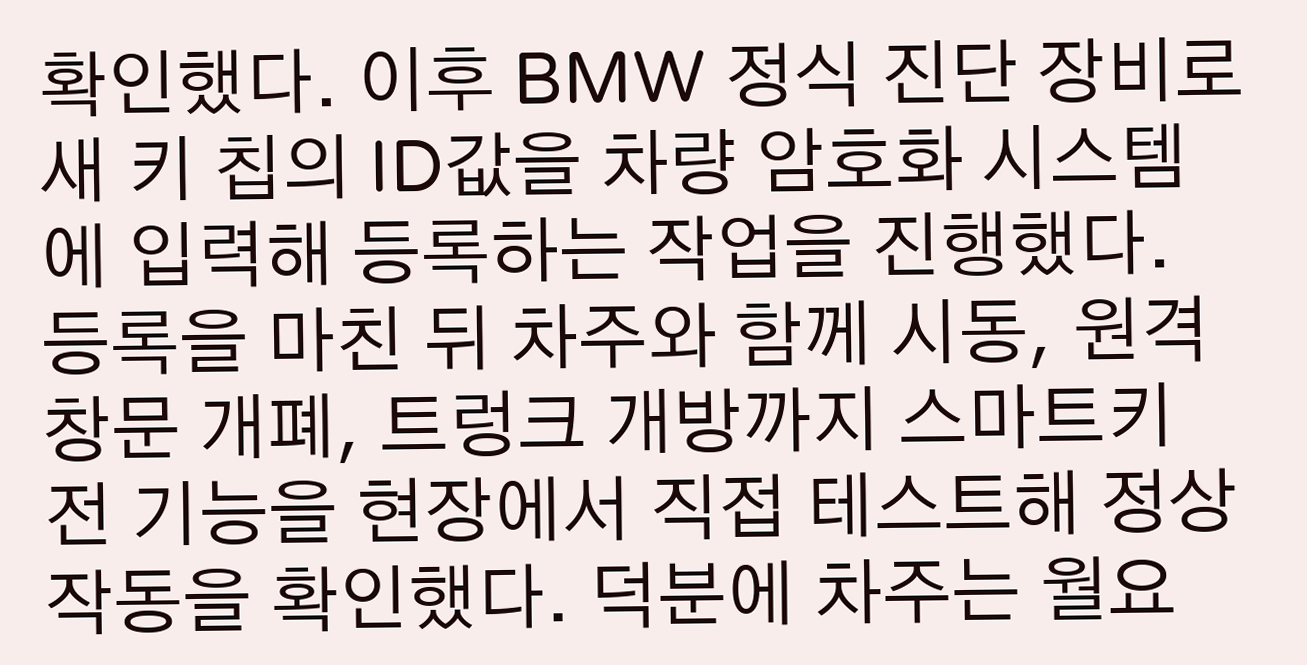확인했다. 이후 BMW 정식 진단 장비로 새 키 칩의 ID값을 차량 암호화 시스템에 입력해 등록하는 작업을 진행했다. 등록을 마친 뒤 차주와 함께 시동, 원격 창문 개폐, 트렁크 개방까지 스마트키 전 기능을 현장에서 직접 테스트해 정상 작동을 확인했다. 덕분에 차주는 월요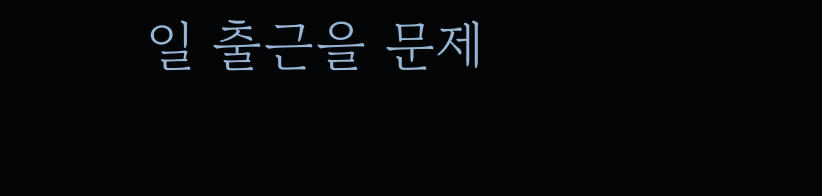일 출근을 문제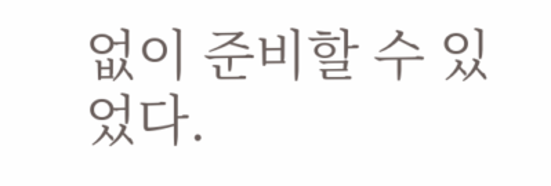없이 준비할 수 있었다.